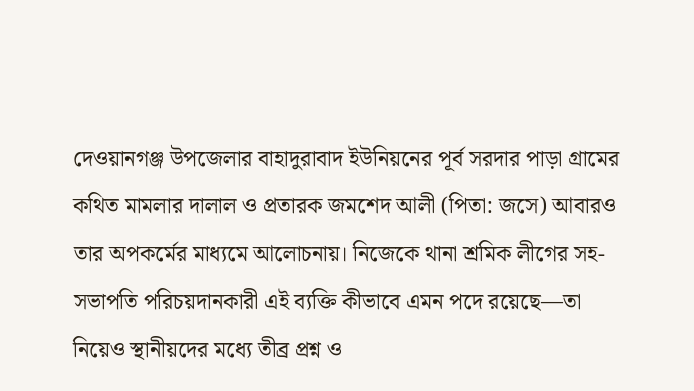দেওয়ানগঞ্জ উপজেলার বাহাদুরাবাদ ইউনিয়নের পূর্ব সরদার পাড়া গ্রামের কথিত মামলার দালাল ও প্রতারক জমশেদ আলী (পিতা: জসে) আবারও তার অপকর্মের মাধ্যমে আলোচনায়। নিজেকে থানা শ্রমিক লীগের সহ-সভাপতি পরিচয়দানকারী এই ব্যক্তি কীভাবে এমন পদে রয়েছে—তা নিয়েও স্থানীয়দের মধ্যে তীব্র প্রশ্ন ও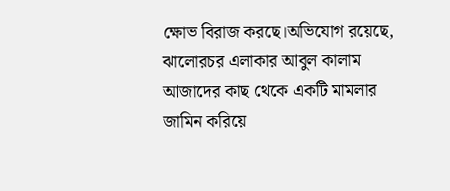ক্ষোভ বিরাজ করছে।অভিযোগ রয়েছে, ঝালোরচর এলাকার আবুল কালাম আজাদের কাছ থেকে একটি মামলার জামিন করিয়ে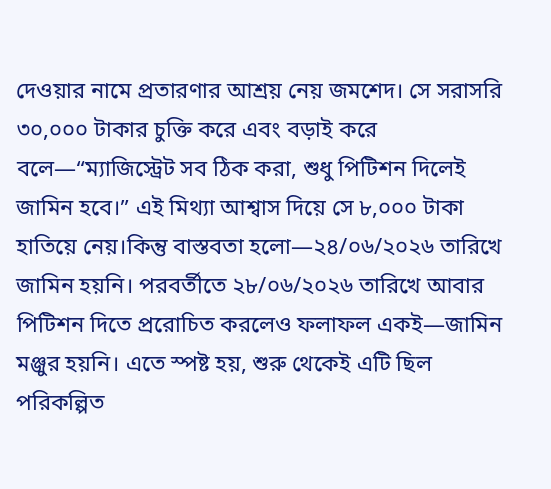দেওয়ার নামে প্রতারণার আশ্রয় নেয় জমশেদ। সে সরাসরি ৩০,০০০ টাকার চুক্তি করে এবং বড়াই করে বলে—“ম্যাজিস্ট্রেট সব ঠিক করা, শুধু পিটিশন দিলেই জামিন হবে।” এই মিথ্যা আশ্বাস দিয়ে সে ৮,০০০ টাকা হাতিয়ে নেয়।কিন্তু বাস্তবতা হলো—২৪/০৬/২০২৬ তারিখে জামিন হয়নি। পরবর্তীতে ২৮/০৬/২০২৬ তারিখে আবার পিটিশন দিতে প্ররোচিত করলেও ফলাফল একই—জামিন মঞ্জুর হয়নি। এতে স্পষ্ট হয়, শুরু থেকেই এটি ছিল পরিকল্পিত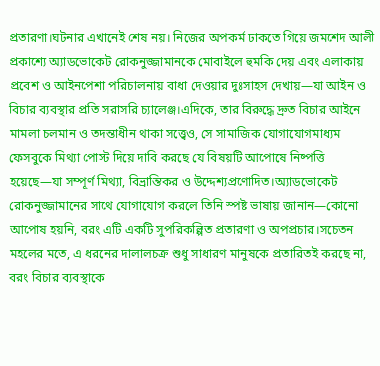প্রতারণা।ঘটনার এখানেই শেষ নয়। নিজের অপকর্ম ঢাকতে গিয়ে জমশেদ আলী প্রকাশ্যে অ্যাডভোকেট রোকনুজ্জামানকে মোবাইলে হুমকি দেয় এবং এলাকায় প্রবেশ ও আইনপেশা পরিচালনায় বাধা দেওয়ার দুঃসাহস দেখায়—যা আইন ও বিচার ব্যবস্থার প্রতি সরাসরি চ্যালেঞ্জ।এদিকে, তার বিরুদ্ধে দ্রুত বিচার আইনে মামলা চলমান ও তদন্তাধীন থাকা সত্ত্বেও, সে সামাজিক যোগাযোগমাধ্যম ফেসবুকে মিথ্যা পোস্ট দিয়ে দাবি করছে যে বিষয়টি আপোষে নিষ্পত্তি হয়েছে—যা সম্পূর্ণ মিথ্যা, বিভ্রান্তিকর ও উদ্দেশ্যপ্রণোদিত।অ্যাডভোকেট রোকনুজ্জামানের সাথে যোগাযোগ করলে তিনি স্পষ্ট ভাষায় জানান—কোনো আপোষ হয়নি, বরং এটি একটি সুপরিকল্পিত প্রতারণা ও অপপ্রচার।সচেতন মহলের মতে, এ ধরনের দালালচক্র শুধু সাধারণ মানুষকে প্রতারিতই করছে না, বরং বিচার ব্যবস্থাকে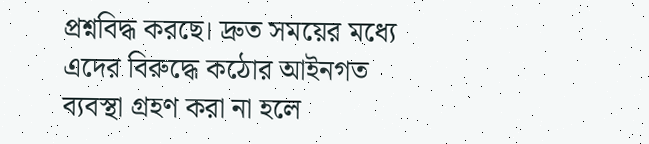প্রশ্নবিদ্ধ করছে। দ্রুত সময়ের মধ্যে এদের বিরুদ্ধে কঠোর আইনগত ব্যবস্থা গ্রহণ করা না হলে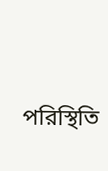পরিস্থিতি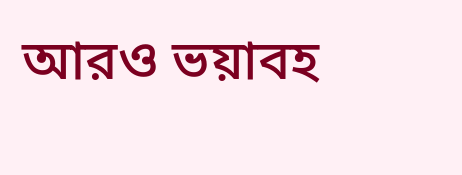আরও ভয়াবহ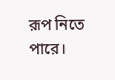রূপ নিতে পারে।